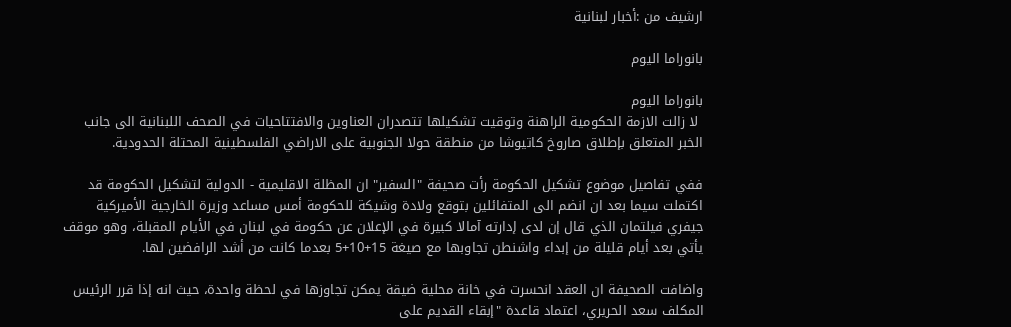ارشيف من :أخبار لبنانية

بانوراما اليوم

بانوراما اليوم
 لا زالت الازمة الحكومية الراهنة وتوقيت تشكيلها تتصدران العناوين والافتتاحيات في الصحف اللبنانية الى جانب الخبر المتعلق بإطلاق صاروخ كاتيوشا من منطقة حولا الجنوبية على الاراضي الفلسطينية المحتلة الحدودية.

ففي تفاصيل موضوع تشكيل الحكومة رأت صحيفة "السفير" ان المظلة الاقليمية - الدولية لتشكيل الحكومة قد اكتملت سيما بعد ان انضم الى المتفائلين بتوقع ولادة وشيكة للحكومة أمس مساعد وزيرة الخارجية الأميركية جيفري فيلتمان الذي قال إن لدى إدارته آمالا كبيرة في الإعلان عن حكومة في لبنان في الأيام المقبلة، وهو موقف يأتي بعد أيام قليلة من إبداء واشنطن تجاوبها مع صيغة 15+10+5 بعدما كانت من أشد الرافضين لها.

واضافت الصحيفة ان العقد انحسرت في خانة محلية ضيقة يمكن تجاوزها في لحظة واحدة، حيث انه إذا قرر الرئيس المكلف سعد الحريري، اعتماد قاعدة "إبقاء القديم على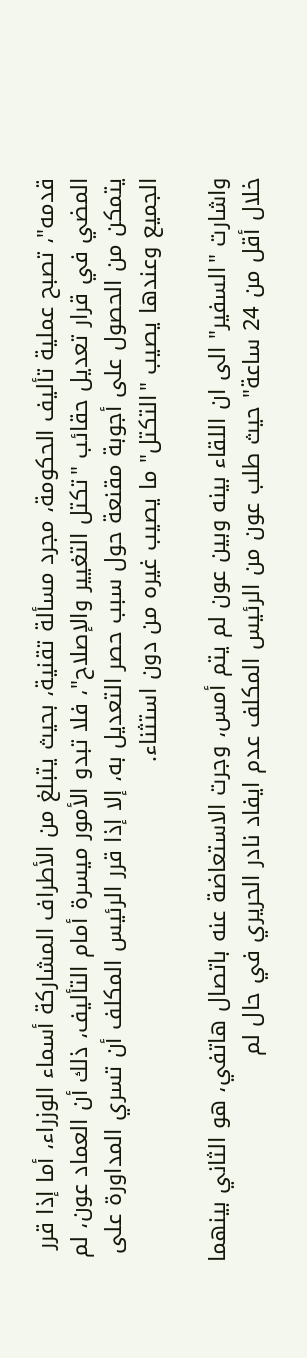قدمه"، تصبح عملية تأليف الحكومة، مجرد مسألة تقنية، بحيث يتبلغ من الأطراف المشاركة أسماء الوزراء، أما إذا قرر المضي في قرار تعديل حقائب "تكتل التغيير والإصلاح"، فلا تبدو الأمور ميسرة أمام التأليف، ذلك أن العماد عون، لم يتمكن من الحصول على أجوبة مقنعة حول سبب حصر التعديل به، إلا إذا قرر الرئيس المكلف أن تسري المداورة على الجميع وعندها يصيب "التكتل" ما يصيب غيره من دون استثناء.

واشارت "السفير" الى ان اللقاء بينه وبين عون لم يتم أمس، وجرت الاستعاضة عنه باتصال هاتفي، هو الثاني بينهما خلال أقل من 24 ساعة" حيث طلب عون من الرئيس المكلف عدم ايفاد نادر الحريري في حال لم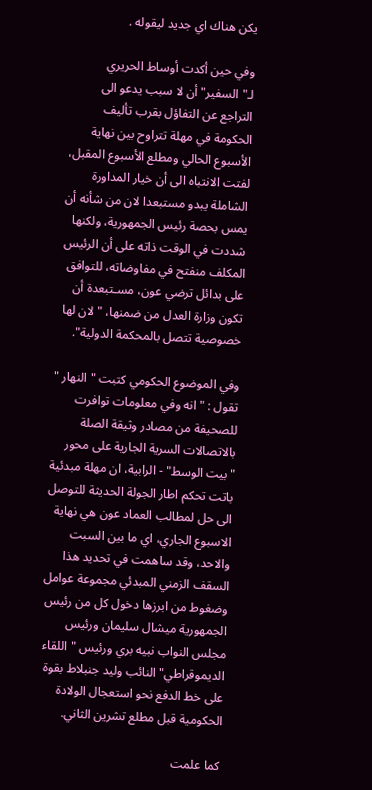يكن هناك اي جديد ليقوله .

وفي حين أكدت أوساط الحريري لـ"السفير" أن لا سبب يدعو الى التراجع عن التفاؤل بقرب تأليف الحكومة في مهلة تتراوح بين نهاية الأسبوع الحالي ومطلع الأسبوع المقبل، لفتت الانتباه الى أن خيار المداورة الشاملة يبدو مستبعدا لان من شأنه أن يمس بحصة رئيس الجمهورية، ولكنها شددت في الوقت ذاته على أن الرئيس المكلف منفتح في مفاوضاته، للتوافق على بدائل ترضي عون، مسـتبعدة أن تكون وزارة العدل من ضمنها، "لان لها خصوصية تتصل بالمحكمة الدولية".

وفي الموضوع الحكومي كتبت "النهار " تقول : " انه وفي معلومات توافرت للصحيفة من مصادر وثيقة الصلة بالاتصالات السرية الجارية على محور "بيت الوسط" - الرابية، ان مهلة مبدئية باتت تحكم اطار الجولة الحديثة للتوصل الى حل لمطالب العماد عون هي نهاية الاسبوع الجاري، اي ما بين السبت والاحد، وقد ساهمت في تحديد هذا السقف الزمني المبدئي مجموعة عوامل وضغوط من ابرزها دخول كل من رئيس الجمهورية ميشال سليمان ورئيس مجلس النواب نبيه بري ورئيس "اللقاء الديموقراطي" النائب وليد جنبلاط بقوة على خط الدفع نحو استعجال الولادة الحكومية قبل مطلع تشرين الثاني.

كما علمت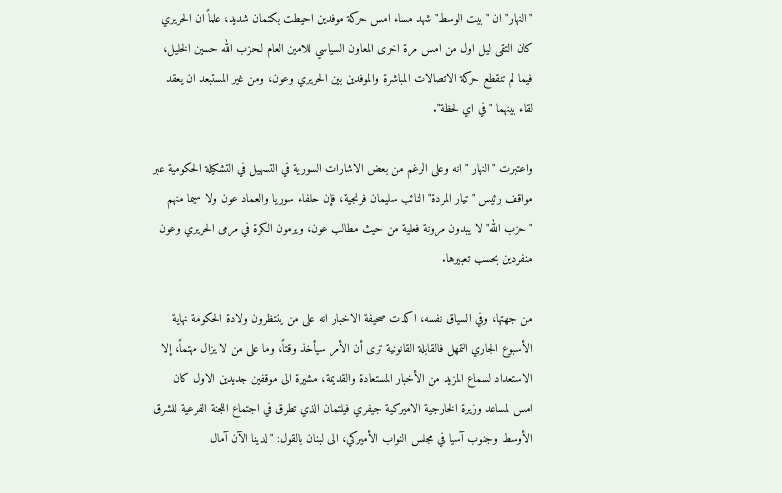"النهار" ان "بيت الوسط" شهد مساء امس حركة موفدين احيطت بكتمان شديد، علماً ان الحريري كان التقى ليل اول من امس مرة اخرى المعاون السياسي للامين العام لـحزب الله حسين الخليل، فيما لم تنقطع حركة الاتصالات المباشرة والموفدين بين الحريري وعون، ومن غير المستبعد ان يعقد لقاء بينهما "في اي لحظة".

واعتبرت "النهار " انه وعلى الرغم من بعض الاشارات السورية في التسهيل في التشكيلة الحكومية عبر مواقف رئيس "تيار المردة" النائب سليمان فرنجية، فإن حلفاء سوريا والعماد عون ولا سيما منهم "حزب الله" لا يبدون مرونة فعلية من حيث مطالب عون، ويرمون الكرة في مرمى الحريري وعون منفردين بحسب تعبيرها.

من جهتها، وفي السياق نفسه، اكدت صحيفة الاخبار انه على من ينتظرون ولادة الحكومة نهاية الأسبوع الجاري التمهل فالقابلة القانونية ترى أن الأمر سيأخذ وقتاً، وما على من لا يزال مهتماً، إلا الاستعداد لسماع المزيد من الأخبار المستعادة والقديمة، مشيرة الى موقفين جديدين الاول كان امس لمساعد وزيرة الخارجية الاميركية جيفري فيلتمان الذي تطرق في اجتماع اللجنة الفرعية للشرق الأوسط وجنوب آسيا في مجلس النواب الأميركي، الى لبنان بالقول: "لدينا الآن آمال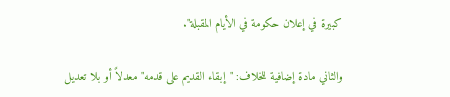كبيرة في إعلان حكومة في الأيام المقبلة".

والثاني مادة إضافية للخلاف: "إبقاء القديم على قدمه" معدلاً أو بلا تعديل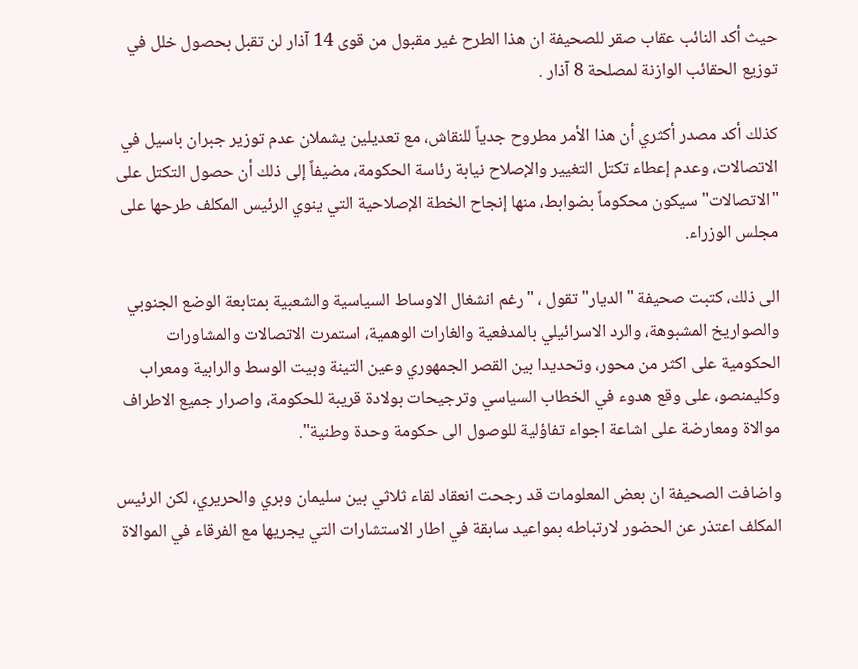حيث أكد النائب عقاب صقر للصحيفة ان هذا الطرح غير مقبول من قوى 14 آذار لن تقبل بحصول خلل في توزيع الحقائب الوازنة لمصلحة 8 آذار .

كذلك أكد مصدر أكثري أن هذا الأمر مطروح جدياً للنقاش، مع تعديلين يشملان عدم توزير جبران باسيل في الاتصالات، وعدم إعطاء تكتل التغيير والإصلاح نيابة رئاسة الحكومة، مضيفاً إلى ذلك أن حصول التكتل على "الاتصالات" سيكون محكوماً بضوابط، منها إنجاح الخطة الإصلاحية التي ينوي الرئيس المكلف طرحها على مجلس الوزراء.

الى ذلك، كتبت صحيفة "الديار" تقول ، "رغم انشغال الاوساط السياسية والشعبية بمتابعة الوضع الجنوبي والصواريخ المشبوهة، والرد الاسرائيلي بالمدفعية والغارات الوهمية، استمرت الاتصالات والمشاورات الحكومية على اكثر من محور، وتحديدا بين القصر الجمهوري وعين التينة وبيت الوسط والرابية ومعراب وكليمنصو، على وقع هدوء في الخطاب السياسي وترجيحات بولادة قريبة للحكومة، واصرار جميع الاطراف موالاة ومعارضة على اشاعة اجواء تفاؤلية للوصول الى حكومة وحدة وطنية".

واضافت الصحيفة ان بعض المعلومات قد رجحت انعقاد لقاء ثلاثي بين سليمان وبري والحريري، لكن الرئيس المكلف اعتذر عن الحضور لارتباطه بمواعيد سابقة في اطار الاستشارات التي يجريها مع الفرقاء في الموالاة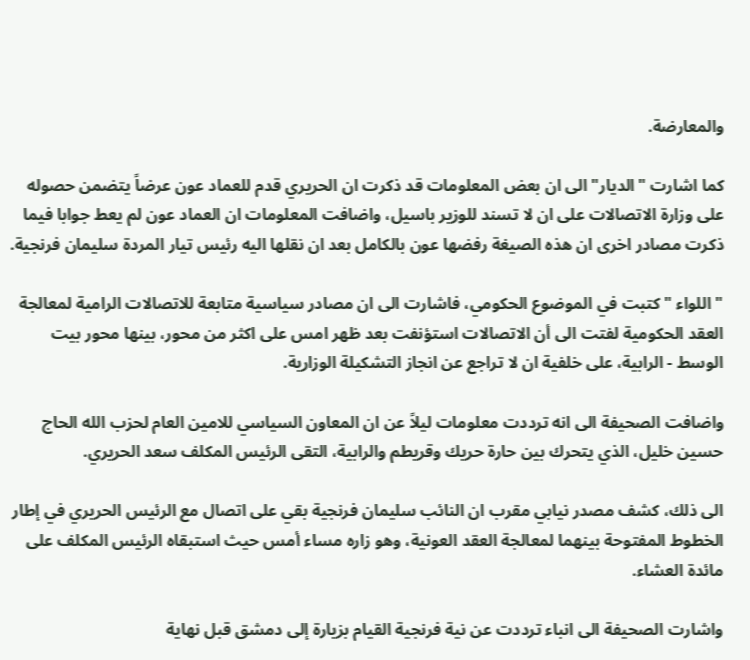والمعارضة.

كما اشارت "الديار" الى ان بعض المعلومات قد ذكرت ان الحريري قدم للعماد عون عرضاً يتضمن حصوله على وزارة الاتصالات على ان لا تسند للوزير باسيل، واضافت المعلومات ان العماد عون لم يعط جوابا فيما ذكرت مصادر اخرى ان هذه الصيغة رفضها عون بالكامل بعد ان نقلها اليه رئيس تيار المردة سليمان فرنجية.

"اللواء " كتبت في الموضوع الحكومي، فاشارت الى ان مصادر سياسية متابعة للاتصالات الرامية لمعالجة العقد الحكومية لفتت الى أن الاتصالات استؤنفت بعد ظهر امس على اكثر من محور، بينها محور بيت الوسط - الرابية، على خلفية ان لا تراجع عن انجاز التشكيلة الوزارية.

واضافت الصحيفة الى انه ترددت معلومات ليلاً عن ان المعاون السياسي للامين العام لحزب الله الحاج حسين خليل، الذي يتحرك بين حارة حريك وقريطم والرابية، التقى الرئيس المكلف سعد الحريري.

الى ذلك، كشف مصدر نيابي مقرب ان النائب سليمان فرنجية بقي على اتصال مع الرئيس الحريري في إطار الخطوط المفتوحة بينهما لمعالجة العقد العونية، وهو زاره مساء أمس حيث استبقاه الرئيس المكلف على مائدة العشاء.

واشارت الصحيفة الى انباء ترددت عن نية فرنجية القيام بزيارة إلى دمشق قبل نهاية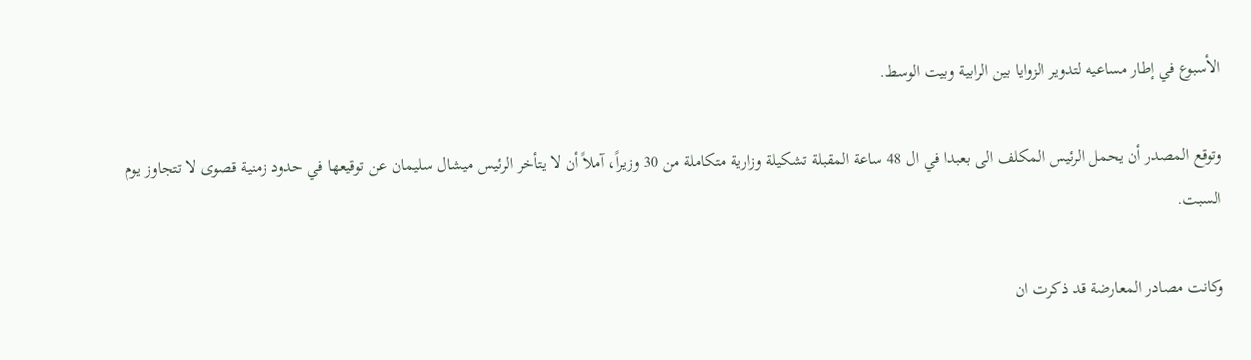الأسبوع في إطار مساعيه لتدوير الزوايا بين الرابية وبيت الوسط.

وتوقع المصدر أن يحمل الرئيس المكلف الى بعبدا في ال 48 ساعة المقبلة تشكيلة وزارية متكاملة من 30 وزيراً، آملاً أن لا يتأخر الرئيس ميشال سليمان عن توقيعها في حدود زمنية قصوى لا تتجاوز يوم السبت.

وكانت مصادر المعارضة قد ذكرت ان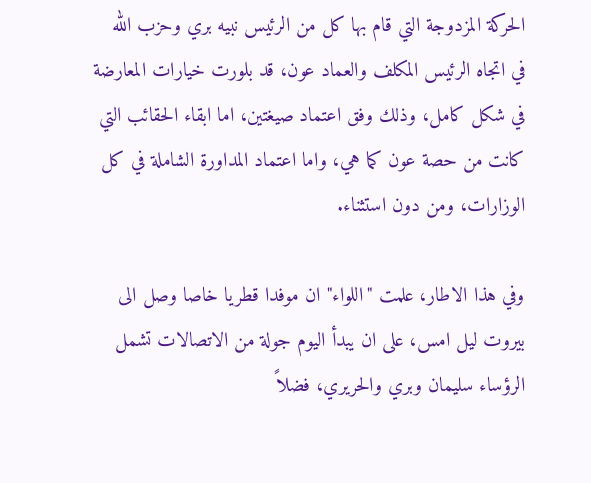الحركة المزدوجة التي قام بها كل من الرئيس نبيه بري وحزب الله في اتجاه الرئيس المكلف والعماد عون، قد بلورت خيارات المعارضة في شكل كامل، وذلك وفق اعتماد صيغتين، اما ابقاء الحقائب التي كانت من حصة عون كما هي، واما اعتماد المداورة الشاملة في كل الوزارات، ومن دون استثناء.

وفي هذا الاطار، علمت "اللواء" ان موفدا قطريا خاصا وصل الى بيروت ليل امس، على ان يبدأ اليوم جولة من الاتصالات تشمل الرؤساء سليمان وبري والحريري، فضلاً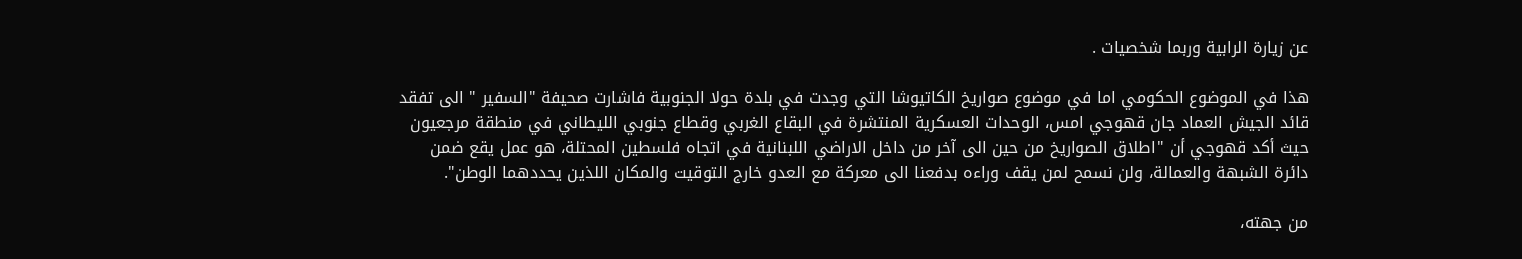عن زيارة الرابية وربما شخصيات .

هذا في الموضوع الحكومي اما في موضوع صواريخ الكاتيوشا التي وجدت في بلدة حولا الجنوبية فاشارت صحيفة "السفير " الى تفقد قائد الجيش العماد جان قهوجي امس، الوحدات العسكرية المنتشرة في البقاع الغربي وقطاع جنوبي الليطاني في منطقة مرجعيون حيث أكد قهوجي أن "اطلاق الصواريخ من حين الى آخر من داخل الاراضي اللبنانية في اتجاه فلسطين المحتلة، هو عمل يقع ضمن دائرة الشبهة والعمالة، ولن نسمح لمن يقف وراءه بدفعنا الى معركة مع العدو خارج التوقيت والمكان اللذين يحددهما الوطن".

من جهته،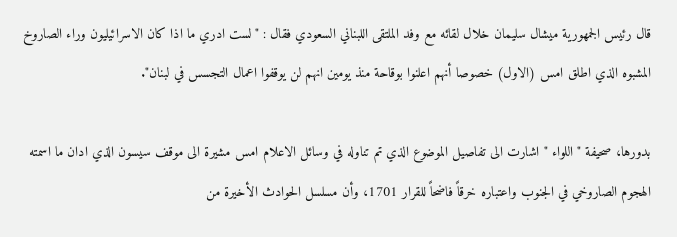قال رئيس الجمهورية ميشال سليمان خلال لقائه مع وفد الملتقى اللبناني السعودي فقال : "لست ادري ما اذا كان الاسرائيليون وراء الصاروخ المشبوه الذي اطلق امس (الاول) خصوصا أنهم اعلنوا بوقاحة منذ يومين انهم لن يوقفوا اعمال التجسس في لبنان".

بدورها، صحيفة "اللواء " اشارت الى تفاصيل الموضوع الذي تم تناوله في وسائل الاعلام امس مشيرة الى موقف سيسون الذي ادان ما اسمته الهجوم الصاروخي في الجنوب واعتباره خرقاً فاضحاً للقرار 1701، وأن مسلسل الحوادث الأخيرة من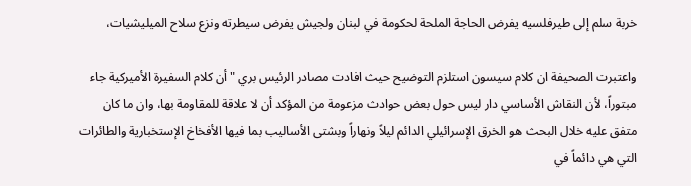خربة سلم إلى طيرفلسيه يفرض الحاجة الملحة لحكومة في لبنان ولجيش يفرض سيطرته ونزع سلاح الميليشيات،

واعتبرت الصحيفة ان كلام سيسون استلزم التوضيح حيث افادت مصادر الرئيس بري "أن كلام السفيرة الأميركية جاء مبتوراً، لأن النقاش الأساسي دار ليس حول بعض حوادث مزعومة من المؤكد أن لا علاقة للمقاومة بها، وان ما كان متفق عليه خلال البحث هو الخرق الإسرائيلي الدائم ليلاً ونهاراً وبشتى الأساليب بما فيها الأفخاخ الإستخبارية والطائرات التي هي دائماً في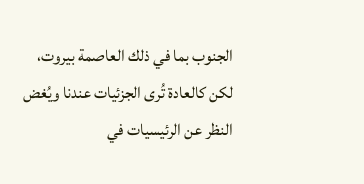الجنوب بما في ذلك العاصمة بيروت، لكن كالعادة تُرى الجزئيات عندنا ويُغض النظر عن الرئيسيات في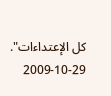كل الإعتداءات".
2009-10-29